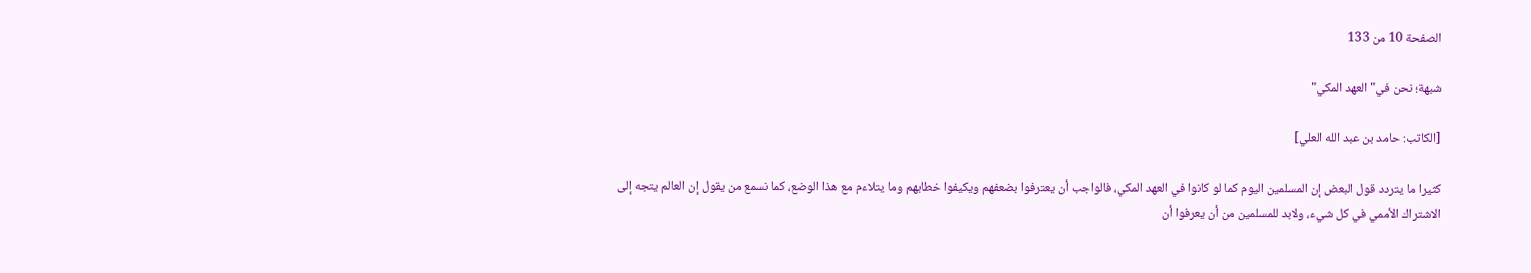الصفحة 10 من 133

شبهة؛ نحن في"العهد المكي"

[الكاتب: حامد بن عبد الله العلي]

كثيرا ما يتردد قول البعض إن المسلمين اليوم كما لو كانوا في العهد المكي، فالواجب أن يعترفوا بضعفهم ويكيفوا خطابهم وما يتلاءم مع هذا الوضع، كما نسمع من يقول إن العالم يتجه إلى الاشتراك الأممي في كل شيء، ولابد للمسلمين من أن يعرفوا أن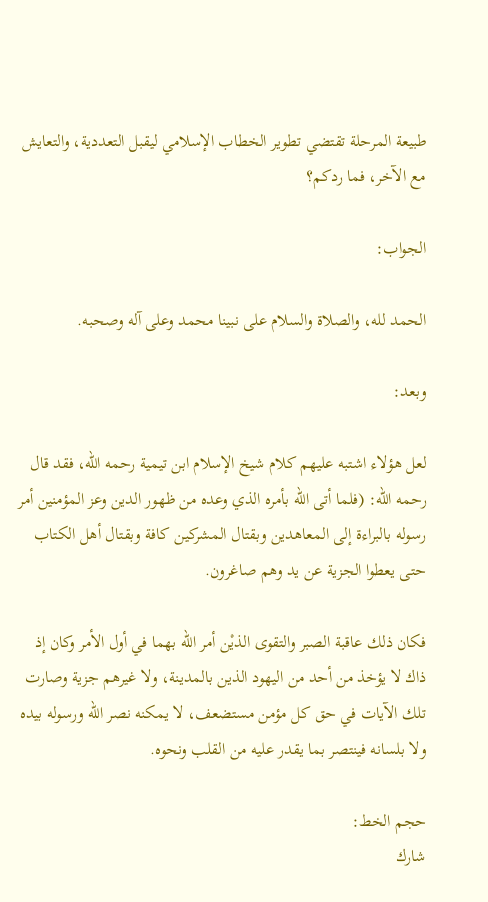طبيعة المرحلة تقتضي تطوير الخطاب الإسلامي ليقبل التعددية، والتعايش مع الآخر، فما ردكم؟

الجواب:

الحمد لله، والصلاة والسلام على نبينا محمد وعلى آله وصحبه.

وبعد:

لعل هؤلاء اشتبه عليهم كلام شيخ الإسلام ابن تيمية رحمه الله، فقد قال رحمه الله: (فلما أتى الله بأمره الذي وعده من ظهور الدين وعز المؤمنين أمر رسوله بالبراءة إلى المعاهدين وبقتال المشركين كافة وبقتال أهل الكتاب حتى يعطوا الجزية عن يد وهم صاغرون.

فكان ذلك عاقبة الصبر والتقوى الذيْن أمر الله بهما في أول الأمر وكان إذ ذاك لا يؤخذ من أحد من اليهود الذين بالمدينة، ولا غيرهم جزية وصارت تلك الآيات في حق كل مؤمن مستضعف، لا يمكنه نصر الله ورسوله بيده ولا بلسانه فينتصر بما يقدر عليه من القلب ونحوه.

حجم الخط:
شارك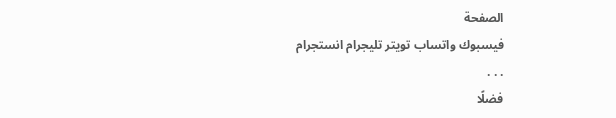الصفحة
فيسبوك واتساب تويتر تليجرام انستجرام
. . .
فضلًا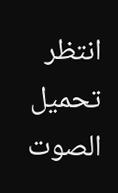انتظر تحميل الصوت